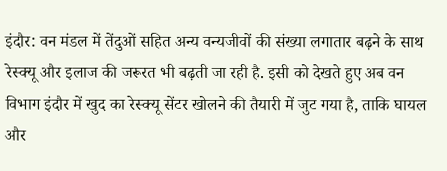इंदौर: वन मंडल में तेंदुओं सहित अन्य वन्यजीवों की संख्या लगातार बढ़ने के साथ रेस्क्यू और इलाज की जरूरत भी बढ़ती जा रही है. इसी को देखते हुए अब वन विभाग इंदौर में खुद का रेस्क्यू सेंटर खोलने की तैयारी में जुट गया है, ताकि घायल और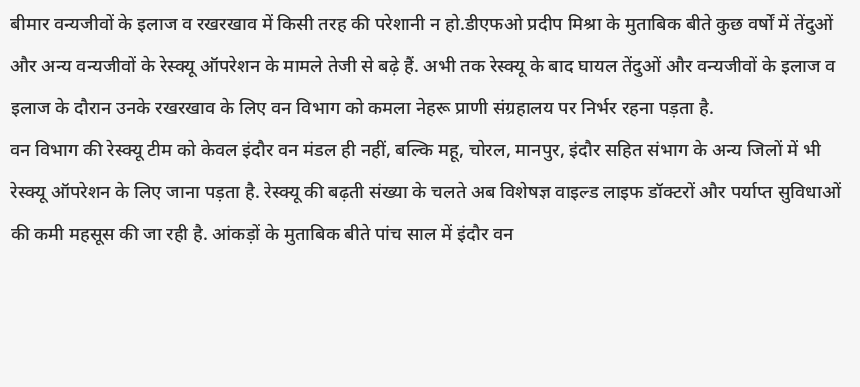बीमार वन्यजीवों के इलाज व रखरखाव में किसी तरह की परेशानी न हो.डीएफओ प्रदीप मिश्रा के मुताबिक बीते कुछ वर्षों में तेंदुओं और अन्य वन्यजीवों के रेस्क्यू ऑपरेशन के मामले तेजी से बढ़े हैं. अभी तक रेस्क्यू के बाद घायल तेंदुओं और वन्यजीवों के इलाज व इलाज के दौरान उनके रखरखाव के लिए वन विभाग को कमला नेहरू प्राणी संग्रहालय पर निर्भर रहना पड़ता है.
वन विभाग की रेस्क्यू टीम को केवल इंदौर वन मंडल ही नहीं, बल्कि महू, चोरल, मानपुर, इंदौर सहित संभाग के अन्य जिलों में भी रेस्क्यू ऑपरेशन के लिए जाना पड़ता है. रेस्क्यू की बढ़ती संख्या के चलते अब विशेषज्ञ वाइल्ड लाइफ डॉक्टरों और पर्याप्त सुविधाओं की कमी महसूस की जा रही है. आंकड़ों के मुताबिक बीते पांच साल में इंदौर वन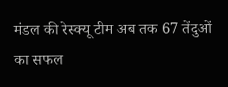मंडल की रेस्क्यू टीम अब तक 67 तेंदुओं का सफल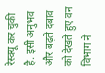रेस्क्यू कर चुकी है. इसी अनुभव और बढ़ते दबाव को देखते हुए वन विभाग ने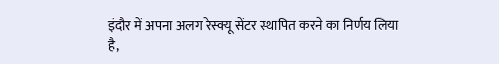इंदौर में अपना अलग रेस्क्यू सेंटर स्थापित करने का निर्णय लिया है,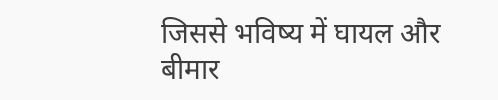जिससे भविष्य में घायल और बीमार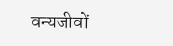वन्यजीवों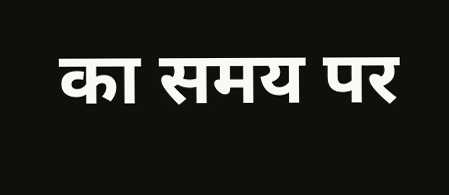का समय पर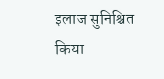इलाज सुनिश्चित किया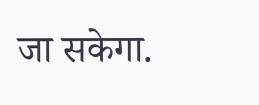जा सकेगा.